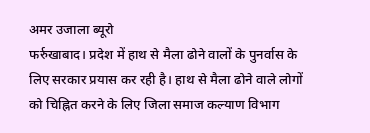अमर उजाला ब्यूरो
फर्रुखाबाद। प्रदेश में हाथ से मैला ढोने वालों के पुनर्वास के लिए सरकार प्रयास कर रही है। हाथ से मैला ढोने वाले लोगों को चिह्नित करने के लिए जिला समाज कल्याण विभाग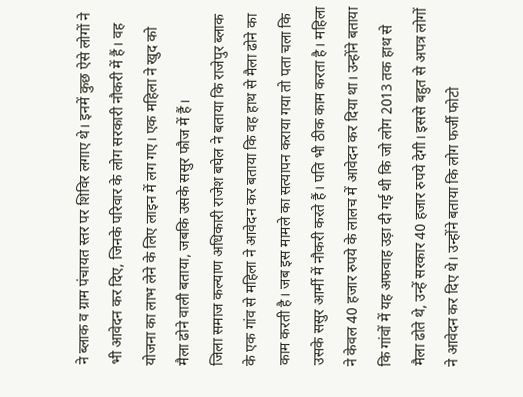ने ब्लाक व ग्राम पंचायत स्तर पर शिविर लगाए थे। इनमें कुछ ऐसे लोगों ने भी आवेदन कर दिए, जिनके परिवार के लोग सरकारी नौकरी में हैं। वह योजना का लाभ लेने के लिए लाइन में लग गए। एक महिला ने खुद को मैला ढोने वाली बताया, जबकि उसके ससुर फौज में हैं।
जिला समाज कल्याण अधिकारी राजेश बघेल ने बताया कि राजेपुर ब्लाक के एक गांव से महिला ने आवेदन कर बताया कि वह हाथ से मैला ढोने का काम करती है। जब इस मामले का सत्यापन कराया गया तो पता चला कि उसके ससुर आर्मी में नौकरी करते हैं। पति भी ठीक काम करता है। महिला ने केवल 40 हजार रुपये के लालच में आवेदन कर दिया था। उन्होंने बताया कि गांवों में यह अफवाह उड़ा दी गई थी कि जो लोग 2013 तक हाथ से मैला ढोते थे, उन्हें सरकार 40 हजार रुपये देगी। इससे बहुत से अपत्र लोगों ने आवेदन कर दिए थे। उन्होंने बताया कि लोग फर्जी फोटो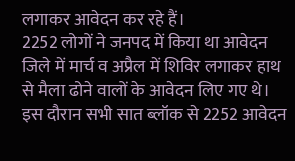लगाकर आवेदन कर रहे हैं।
2252 लोगों ने जनपद में किया था आवेदन
जिले में मार्च व अप्रैल में शिविर लगाकर हाथ से मैला ढोने वालों के आवेदन लिए गए थे। इस दौरान सभी सात ब्लॉक से 2252 आवेदन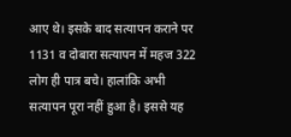आए थे। इसके बाद सत्यापन कराने पर 1131 व दोबारा सत्यापन में महज 322 लोग ही पात्र बचे। हालांकि अभी सत्यापन पूरा नहीं हुआ है। इससे यह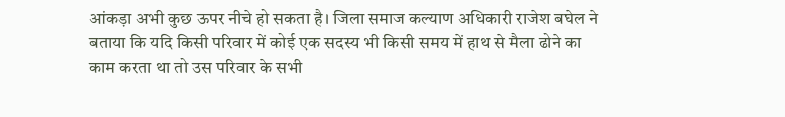आंकड़ा अभी कुछ ऊपर नीचे हो सकता है। जिला समाज कल्याण अधिकारी राजेश बघेल ने बताया कि यदि किसी परिवार में कोई एक सदस्य भी किसी समय में हाथ से मैला ढोने का काम करता था तो उस परिवार के सभी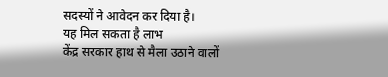सदस्यों ने आवेदन कर दिया है।
यह मिल सकता है लाभ
केंद्र सरकार हाथ से मैला उठाने वालों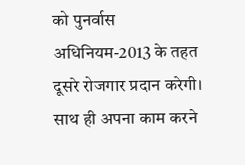को पुनर्वास अधिनियम-2013 के तहत दूसरे रोजगार प्रदान करेगी। साथ ही अपना काम करने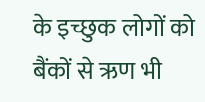के इच्छुक लोगों को बैंकों से ऋण भी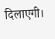दिलाएगी।